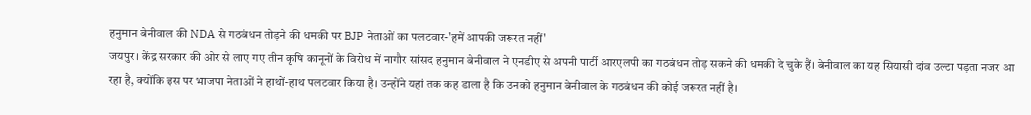हनुमान बेनीवाल की NDA से गठबंधन तोड़ने की धमकी पर BJP नेताओं का पलटवार-'हमें आपकी जरूरत नहीं'
जयपुर। केंद्र सरकार की ओर से लाए गए तीन कृषि कानूनों के विरोध में नागौर सांसद हनुमान बेनीवाल ने एनडीए से अपनी पार्टी आरएलपी का गठबंधन तोड़ सकने की धमकी दे चुके हैं। बेनीवाल का यह सियासी दांव उल्टा पड़ता नजर आ रहा है, क्योंकि इस पर भाजपा नेताओं ने हाथों-हाथ पलटवार किया है। उन्होंने यहां तक कह डाला है कि उनको हनुमान बेनीवाल के गठबंधन की कोई जरूरत नहीं है।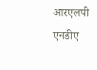आरएलपी एनडीए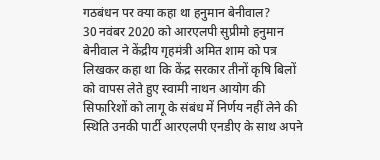गठबंधन पर क्या कहा था हनुमान बेनीवाल?
30 नवंबर 2020 को आरएलपी सुप्रीमो हनुमान बेनीवाल ने केंद्रीय गृहमंत्री अमित शाम को पत्र लिखकर कहा था कि केंद्र सरकार तीनों कृषि बिलों को वापस लेते हुए स्वामी नाथन आयोग की सिफारिशों को लागू के संबंध में निर्णय नहीं लेने की स्थिति उनकी पार्टी आरएलपी एनडीए के साथ अपने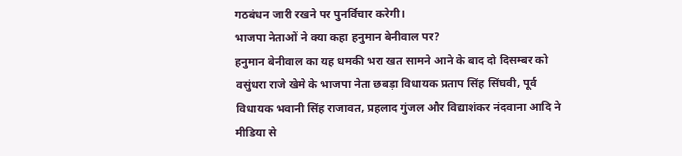गठबंधन जारी रखने पर पुनर्विचार करेगी।
भाजपा नेताओं ने क्या कहा हनुमान बेनीवाल पर?
हनुमान बेनीवाल का यह धमकी भरा खत सामने आने के बाद दो दिसम्बर को वसुंधरा राजे खेमे के भाजपा नेता छबड़ा विधायक प्रताप सिंह सिंघवी, पूर्व विधायक भवानी सिंह राजावत, प्रहलाद गुंजल और विद्याशंकर नंदवाना आदि ने मीडिया से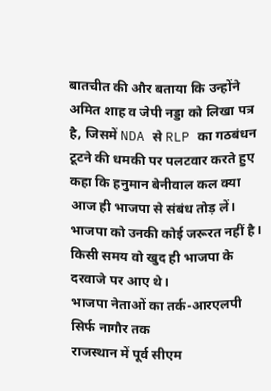बातचीत की और बताया कि उन्होंने अमित शाह व जेपी नड्डा को लिखा पत्र है, जिसमें NDA से RLP का गठबंधन टूटने की धमकी पर पलटवार करते हुए कहा कि हनुमान बेनीवाल कल क्या आज ही भाजपा से संबंध तोड़ लें। भाजपा को उनकी कोई जरूरत नहीं है। किसी समय वो खुद ही भाजपा के दरवाजे पर आए थे।
भाजपा नेताओं का तर्क-आरएलपी सिर्फ नागौर तक
राजस्थान में पूर्व सीएम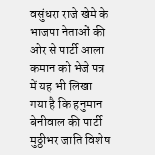वसुंधरा राजे खेमे के भाजपा नेताओं की ओर से पार्टी आला कमान को भेजे पत्र में यह भी लिखा गया है कि हनुमान बेनीवाल की पार्टी मुठ्ठीभर जाति विशेष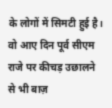के लोगों में सिमटी हुई है। वो आए दिन पूर्व सीएम राजे पर कीचड़ उछालने से भी बाज़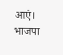आएं। भाजपा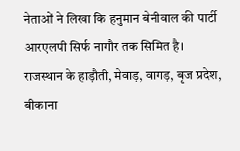नेताओं ने लिखा कि हनुमान बेनीवाल की पार्टी आरएलपी सिर्फ नागौर तक सिमित है। राजस्थान के हाड़ौती, मेवाड़, वागड़, बृज प्रदेश, बीकाना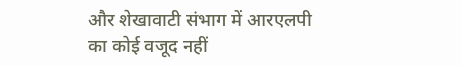और शेखावाटी संभाग में आरएलपी का कोई वजूद नहीं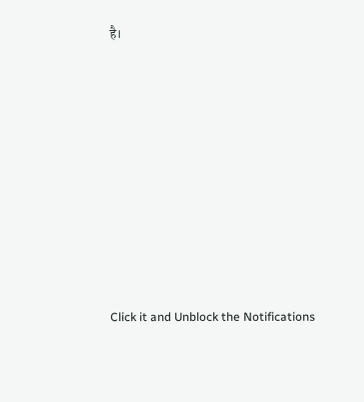है।












Click it and Unblock the Notifications